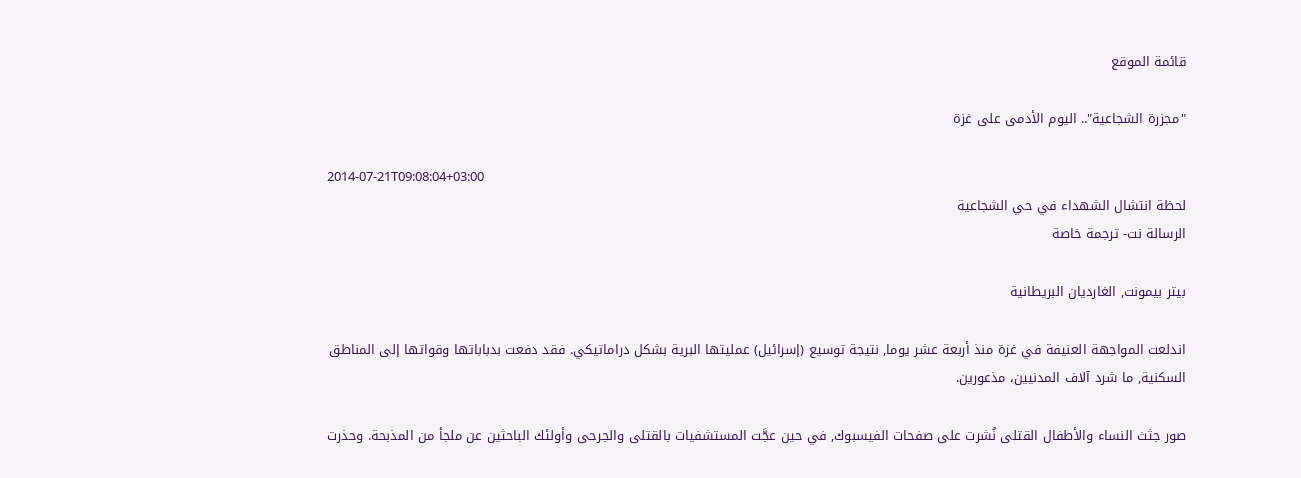قائمة الموقع

"مجزرة الشجاعية".. اليوم الأدمى على غزة

2014-07-21T09:08:04+03:00
لحظة انتشال الشهداء في حي الشجاعية
الرسالة نت- ترجمة خاصة

بيتر بيمونت, الغارديان البريطانية

اندلعت المواجهة العنيفة في غزة منذ أربعة عشر يوما, نتيجة توسيع (إسرائيل) عمليتها البرية بشكل دراماتيكي. فقد دفعت بدباباتها وقواتها إلى المناطق السكنية, ما شرد آلاف المدنيين، مذعورين.

صور جثث النساء والأطفال القتلى نُشرت على صفحات الفيسبوك, في حين عجَّت المستشفيات بالقتلى والجرحى وأولئك الباحثين عن ملجأ من المذبحة. وحذرت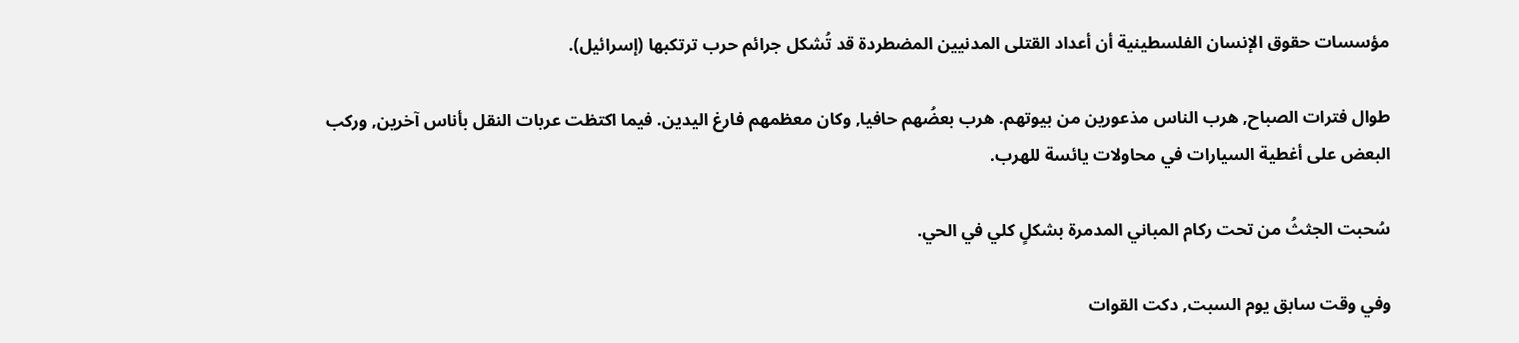مؤسسات حقوق الإنسان الفلسطينية أن أعداد القتلى المدنيين المضطردة قد تُشكل جرائم حرب ترتكبها (إسرائيل).

طوال فترات الصباح, هرب الناس مذعورين من بيوتهم. هرب بعضُهم حافيا, وكان معظمهم فارغ اليدين. فيما اكتظت عربات النقل بأناس آخرين, وركب البعض على أغطية السيارات في محاولات يائسة للهرب.

سُحبت الجثثُ من تحت ركام المباني المدمرة بشكلٍ كلي في الحي.

وفي وقت سابق يوم السبت, دكت القوات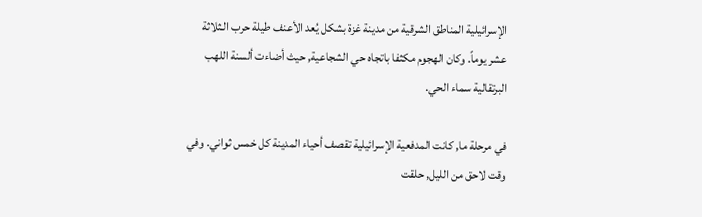الإسرائيلية المناطق الشرقية من مدينة غزة بشكل يُعد الأعنف طيلة حرب الـثلاثة عشر يوماً. وكان الهجوم مكثفا باتجاه حي الشجاعية, حيث أضاءت ألسنة اللهب البرتقالية سماء الحي.

في مرحلة ما, كانت المدفعية الإسرائيلية تقصف أحياء المدينة كل خمس ثواني. وفي وقت لاحق من الليل, حلقت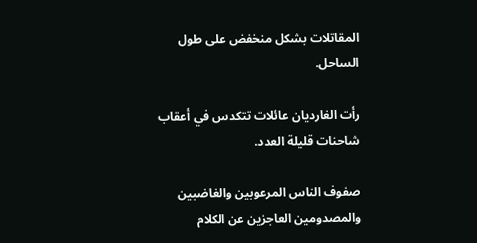المقاتلات بشكل منخفض على طول الساحل.

رأت الغارديان عائلات تتكدس في أعقاب شاحنات قليلة العدد.

صفوف الناس المرعوبين والغاضبين والمصدومين العاجزين عن الكلام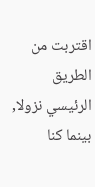اقتربت من الطريق الرئيسي نزولا, بينما كنا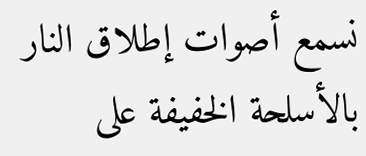نسمع أصوات إطلاق النار بالأسلحة الخفيفة على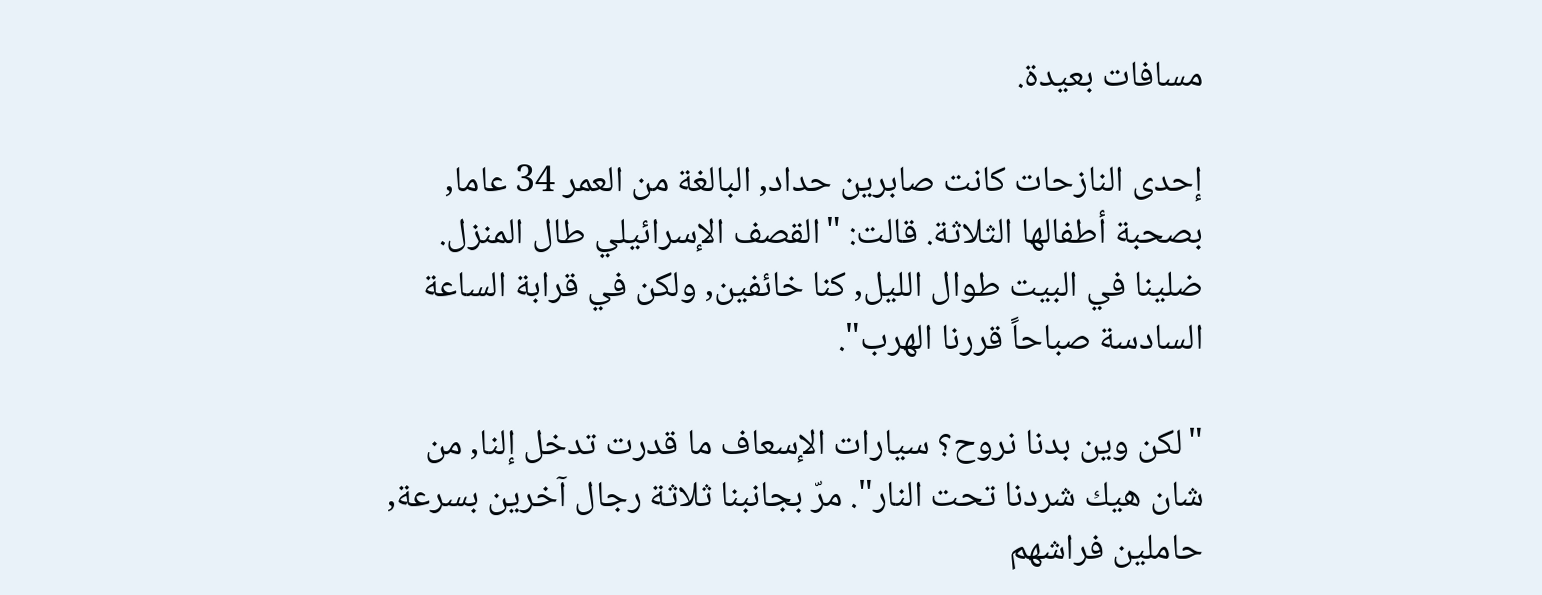مسافات بعيدة.

إحدى النازحات كانت صابرين حداد, البالغة من العمر 34 عاما, بصحبة أطفالها الثلاثة. قالت: "القصف الإسرائيلي طال المنزل. ضلينا في البيت طوال الليل, كنا خائفين, ولكن في قرابة الساعة السادسة صباحاً قررنا الهرب".

"لكن وين بدنا نروح؟ سيارات الإسعاف ما قدرت تدخل إلنا, من شان هيك شردنا تحت النار". مرّ بجانبنا ثلاثة رجال آخرين بسرعة, حاملين فراشهم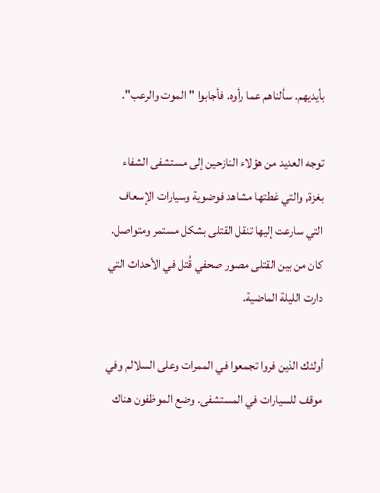بأيديهم. سألناهم عما رأوه. فأجابوا "الموت والرعب".

توجه العديد من هؤلاء النازحين إلى مستشفى الشفاء بغزة, والتي غطتها مشاهد فوضوية وسيارات الإسعاف التي سارعت إليها تنقل القتلى بشكل مستمر ومتواصل. كان من بين القتلى مصور صحفي قُتل في الأحداث التي دارت الليلة الماضية.

أولئك الذين فروا تجمعوا في الممرات وعلى السلالم وفي موقف للسيارات في المستشفى. وضع الموظفون هناك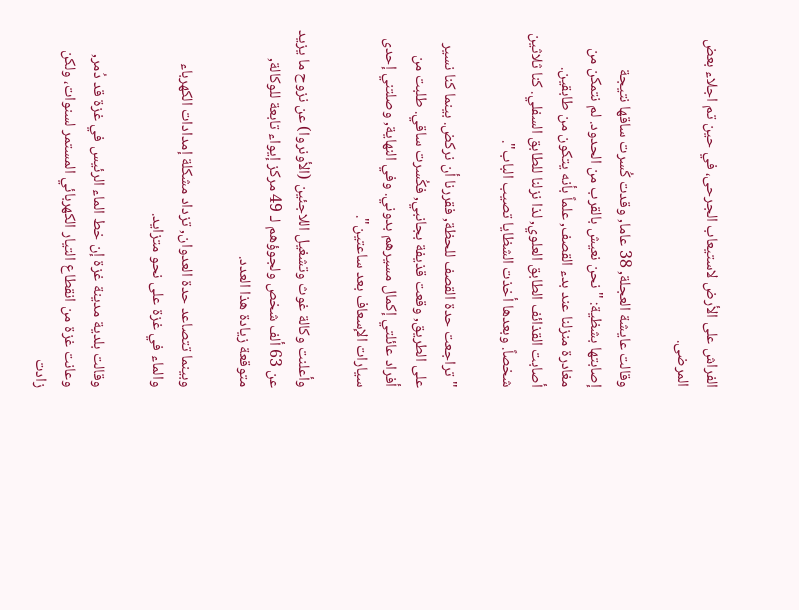الفراش على الأرض لاستيعاب الجرحى، في حين تم اجلاء بعض المرضى.

وقالت عايشة العجلة, 38 عاما, وقدت كُسرت ساقها نتيجة إصابتها بشظية: "نحن نعيش بالقرب من الحدود. لم نتمكن من مغادرة منزلنا عند بدء القصف, علماً بأنه يتكون من طابقين. أصابت القذائف الطابق العلوي, لذا نزلنا للطابق السفلي. كنا ثلاثين شخصاً. وبعدها أخذت الشظايا تصيب الباب".

"تراجعت حدة القصف للحظة, فقررنا أن نركض. بينما كنا نسير على الطريق, وقعت قذيفة بجانبي, فكُسرت ساقي. طلبت من أفراد عائلتي إكمال مسيرهم بدوني. وفي النهاية, وصلتني إحدى سيارات الإسعاف بعد ساعتين".

وأعلنت وكالة غوث وتشغيل اللاجئين (الأونروا) عن نزوح ما يزيد عن 63 ألف شخص ولجوؤهم لـ 49 مركز إيواء تابعة للوكالة, متوقعة زيادة هذا العدد.

وبينما تتصاعد حدة العدوان, تزداد مشكلة إمدادات الكهرباء والماء في غزة على نحو متزايد.

وقالت بلدية مدينة غزة إن خط الماء الرئيس في غزة قد دُمر, وعانت غزة من انقطاع التيار الكهربائي المستمر لسنوات، ولكن زادت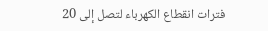فترات انقطاع الكهرباء لتصل إلى 20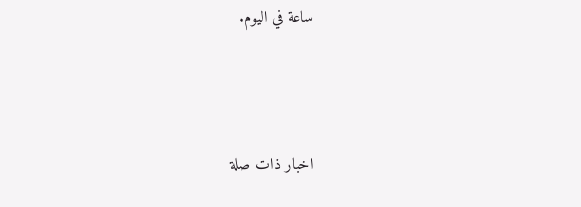ساعة في اليوم.



اخبار ذات صلة